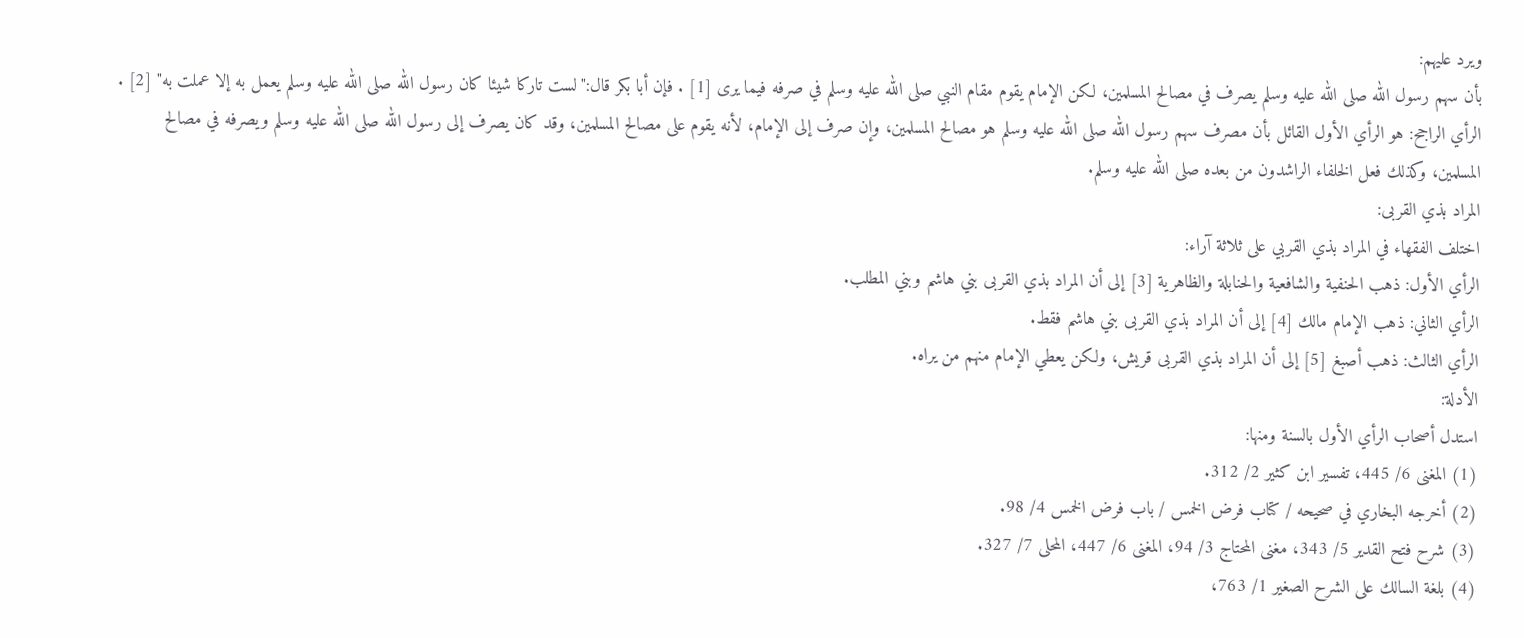ويرد عليهم:
بأن سهم رسول الله صلى الله عليه وسلم يصرف في مصالح المسلمين، لكن الإمام يقوم مقام النبي صلى الله عليه وسلم في صرفه فيما يرى [1] . فإن أبا بكر قال:"لست تاركا شيئا كان رسول الله صلى الله عليه وسلم يعمل به إلا عملت به" [2] .
الرأي الراجح: هو الرأي الأول القائل بأن مصرف سهم رسول الله صلى الله عليه وسلم هو مصالح المسلمين، وإن صرف إلى الإمام، لأنه يقوم على مصالح المسلمين، وقد كان يصرف إلى رسول الله صلى الله عليه وسلم ويصرفه في مصالح المسلمين، وكذلك فعل الخلفاء الراشدون من بعده صلى الله عليه وسلم.
المراد بذي القربى:
اختلف الفقهاء في المراد بذي القربي على ثلاثة آراء:
الرأي الأول: ذهب الحنفية والشافعية والحنابلة والظاهرية [3] إلى أن المراد بذي القربى بني هاشم وبني المطلب.
الرأي الثاني: ذهب الإمام مالك [4] إلى أن المراد بذي القربى بني هاشم فقط.
الرأي الثالث: ذهب أصبغ [5] إلى أن المراد بذي القربى قريش، ولكن يعطي الإمام منهم من يراه.
الأدلة:
استدل أصحاب الرأي الأول بالسنة ومنها:
(1) المغنى 6/ 445، تفسير ابن كثير 2/ 312.
(2) أخرجه البخاري في صحيحه / كتاب فرض الخمس / باب فرض الخمس 4/ 98.
(3) شرح فتح القدير 5/ 343، مغنى المحتاج 3/ 94، المغنى 6/ 447، المحلى 7/ 327.
(4) بلغة السالك على الشرح الصغير 1/ 763،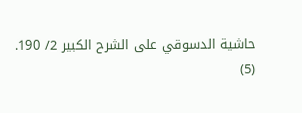حاشية الدسوقي على الشرح الكبير 2/ 190.
(5)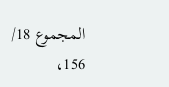المجموع 18/ 156،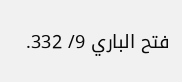فتح الباري 9/ 332.